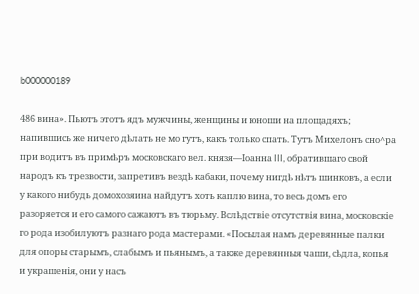b000000189

486 вина». Пьютъ этотъ ядъ мужчины, женщины и юноши на площадяхъ; напившись же ничего дѣлать не мо гутъ, какъ только спать. Тутъ Михелонъ сно^ра при водитъ въ примѣръ московскаго вел. князя—Іоанна III, обратившаго свой народъ къ трезвости, запретивъ вездѣ кабаки, почему нигдѣ нѣтъ шинковъ, а если у какого нибудь домохозяина найдутъ хоть каплю вина, то весь домъ его разоряется и его самого сажаютъ въ тюрьму. Вслѣдствіе отсутствія вина, московскіе го рода изобилуютъ разнаго рода мастерами. «Посылая намъ деревянные палки для опоры старымъ, слабымъ и пьянымъ, а также деревянныя чаши, сѣдла, копья и украшенія, они у насъ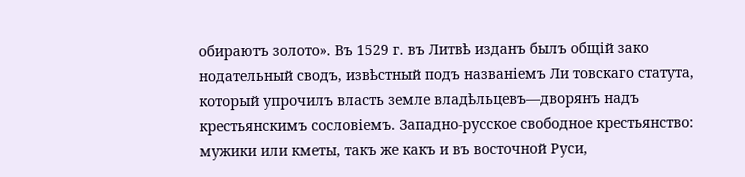обираютъ золото». Въ 1529 г. въ Литвѣ изданъ былъ общій зако нодательный сводъ, извѣстный подъ названіемъ Ли товскаго статута, который упрочилъ власть земле владѣльцевъ—дворянъ надъ крестьянскимъ сословіемъ. Западно-русское свободное крестьянство: мужики или кметы, такъ же какъ и въ восточной Руси,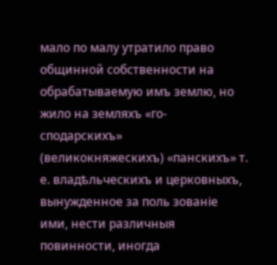мало по малу утратило право общинной собственности на обрабатываемую имъ землю, но жило на земляхъ «го- сподарскихъ» (великокняжескихъ) «панскихъ» т. е. владѣльческихъ и церковныхъ, вынужденное за поль зованіе ими, нести различныя повинности, иногда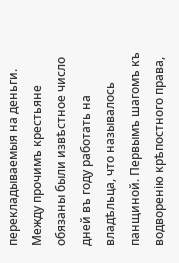перекладываемыя на деньги. Между прочимъ крестьяне обязаны были извѣстное число дней въ году работать на владѣльца, что называлось панщиной. Первымъ шагомъ къ водворенію крѣпостного права,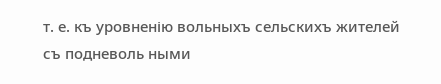т. е. къ уровненію вольныхъ сельскихъ жителей съ подневоль ными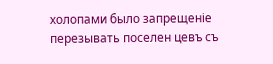холопами было запрещеніе перезывать поселен цевъ съ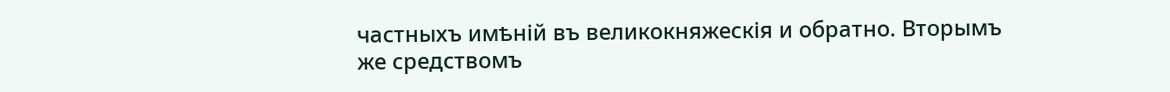частныхъ имѣній въ великокняжескія и обратно. Вторымъ же средствомъ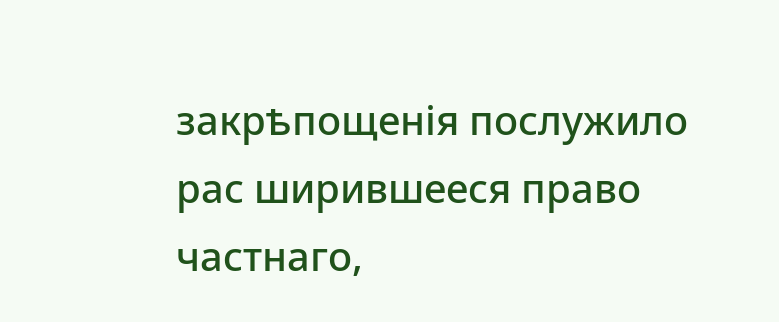закрѣпощенія послужило рас ширившееся право частнаго,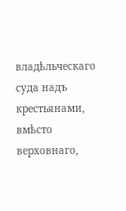владѣльческаго суда надъ крестьянами, вмѣсто верховнаго,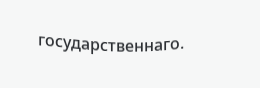государственнаго.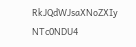RkJQdWJsaXNoZXIy NTc0NDU4